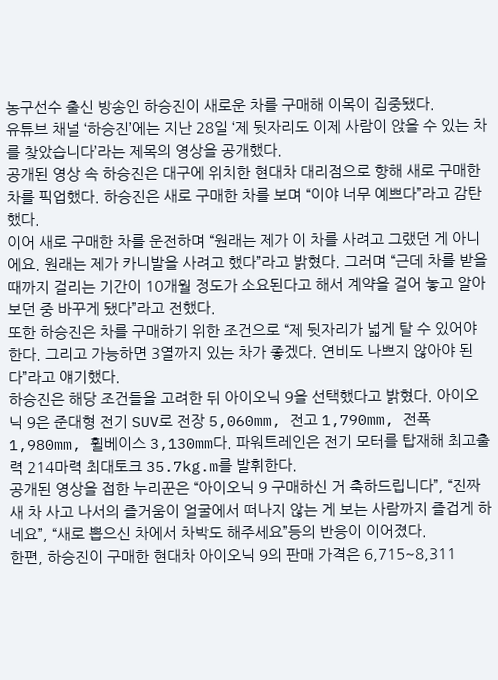농구선수 출신 방송인 하승진이 새로운 차를 구매해 이목이 집중됐다.
유튜브 채널 ‘하승진’에는 지난 28일 ‘제 뒷자리도 이제 사람이 앉을 수 있는 차를 찾았습니다’라는 제목의 영상을 공개했다.
공개된 영상 속 하승진은 대구에 위치한 현대차 대리점으로 향해 새로 구매한 차를 픽업했다. 하승진은 새로 구매한 차를 보며 “이야 너무 예쁘다”라고 감탄했다.
이어 새로 구매한 차를 운전하며 “원래는 제가 이 차를 사려고 그랬던 게 아니에요. 원래는 제가 카니발을 사려고 했다”라고 밝혔다. 그러며 “근데 차를 받을 때까지 걸리는 기간이 10개월 정도가 소요된다고 해서 계약을 걸어 놓고 알아보던 중 바꾸게 됐다”라고 전했다.
또한 하승진은 차를 구매하기 위한 조건으로 “제 뒷자리가 넓게 탈 수 있어야 한다. 그리고 가능하면 3열까지 있는 차가 좋겠다. 연비도 나쁘지 않아야 된다”라고 얘기했다.
하승진은 해당 조건들을 고려한 뒤 아이오닉 9을 선택했다고 밝혔다. 아이오닉 9은 준대형 전기 SUV로 전장 5,060mm, 전고 1,790mm, 전폭 1,980mm, 휠베이스 3,130mm다. 파워트레인은 전기 모터를 탑재해 최고출력 214마력 최대토크 35.7kg.m를 발휘한다.
공개된 영상을 접한 누리꾼은 “아이오닉 9 구매하신 거 축하드립니다”, “진짜 새 차 사고 나서의 즐거움이 얼굴에서 떠나지 않는 게 보는 사람까지 즐겁게 하네요”, “새로 뽑으신 차에서 차박도 해주세요”등의 반응이 이어졌다.
한편, 하승진이 구매한 현대차 아이오닉 9의 판매 가격은 6,715~8,311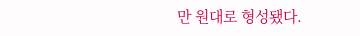만 원대로 형성됐다.